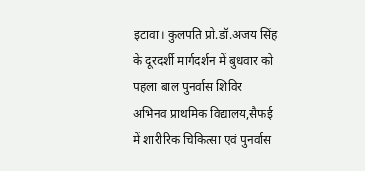इटावा। कुलपति प्रो.डॉ.अजय सिंह के दूरदर्शी मार्गदर्शन में बुधवार को पहला बाल पुनर्वास शिविर अभिनव प्राथमिक विद्यालय,सैफई में शारीरिक चिकित्सा एवं पुनर्वास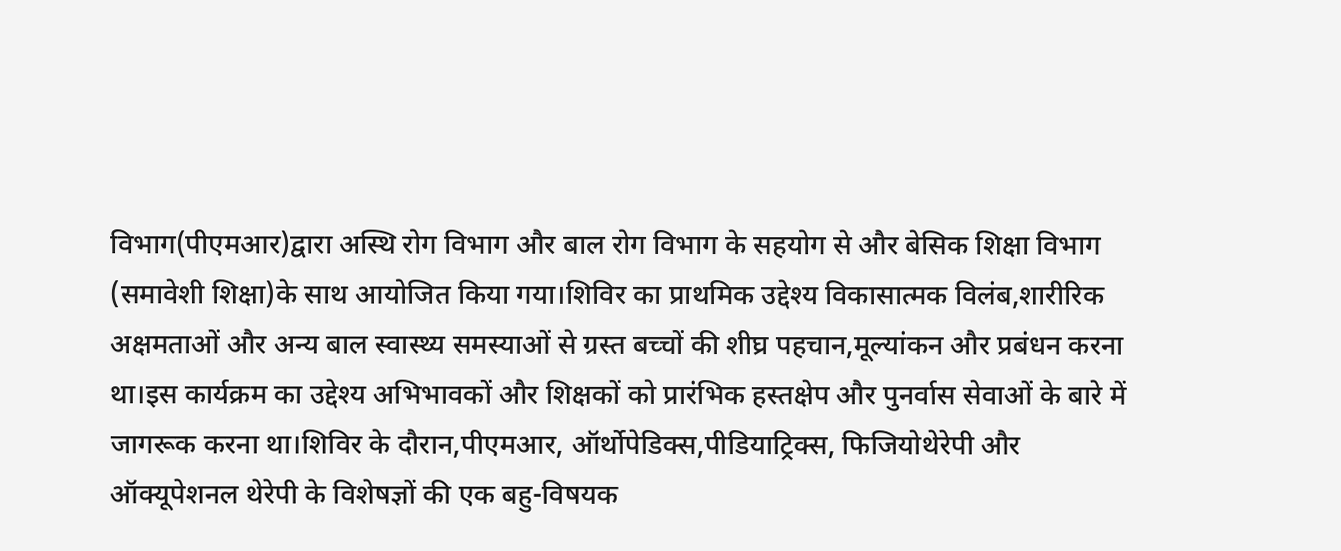विभाग(पीएमआर)द्वारा अस्थि रोग विभाग और बाल रोग विभाग के सहयोग से और बेसिक शिक्षा विभाग (समावेशी शिक्षा)के साथ आयोजित किया गया।शिविर का प्राथमिक उद्देश्य विकासात्मक विलंब,शारीरिक अक्षमताओं और अन्य बाल स्वास्थ्य समस्याओं से ग्रस्त बच्चों की शीघ्र पहचान,मूल्यांकन और प्रबंधन करना था।इस कार्यक्रम का उद्देश्य अभिभावकों और शिक्षकों को प्रारंभिक हस्तक्षेप और पुनर्वास सेवाओं के बारे में जागरूक करना था।शिविर के दौरान,पीएमआर, ऑर्थोपेडिक्स,पीडियाट्रिक्स, फिजियोथेरेपी और ऑक्यूपेशनल थेरेपी के विशेषज्ञों की एक बहु-विषयक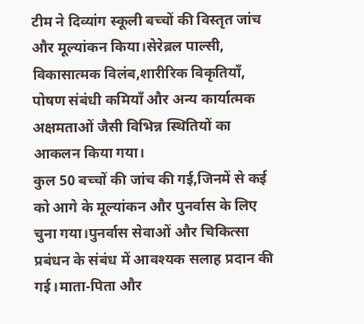टीम ने दिव्यांग स्कूली बच्चों की विस्तृत जांच और मूल्यांकन किया।सेरेब्रल पाल्सी, विकासात्मक विलंब,शारीरिक विकृतियाँ, पोषण संबंधी कमियाँ और अन्य कार्यात्मक अक्षमताओं जैसी विभिन्न स्थितियों का आकलन किया गया।
कुल 50 बच्चों की जांच की गई,जिनमें से कई को आगे के मूल्यांकन और पुनर्वास के लिए चुना गया।पुनर्वास सेवाओं और चिकित्सा प्रबंधन के संबंध में आवश्यक सलाह प्रदान की गई।माता-पिता और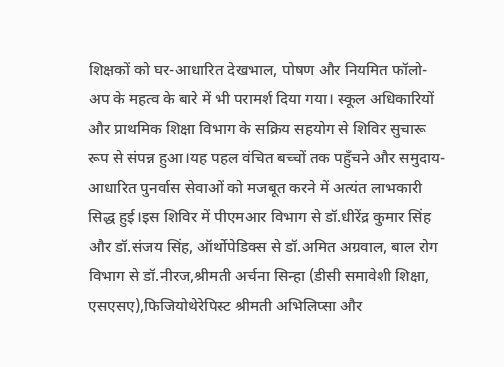शिक्षकों को घर-आधारित देखभाल, पोषण और नियमित फॉलो-अप के महत्व के बारे में भी परामर्श दिया गया। स्कूल अधिकारियों और प्राथमिक शिक्षा विभाग के सक्रिय सहयोग से शिविर सुचारू रूप से संपन्न हुआ।यह पहल वंचित बच्चों तक पहुँचने और समुदाय-आधारित पुनर्वास सेवाओं को मजबूत करने में अत्यंत लाभकारी सिद्ध हुई।इस शिविर में पीएमआर विभाग से डॉ.धीरेंद्र कुमार सिंह और डॉ.संजय सिंह, ऑर्थोपेडिक्स से डॉ.अमित अग्रवाल, बाल रोग विभाग से डॉ.नीरज,श्रीमती अर्चना सिन्हा (डीसी समावेशी शिक्षा, एसएसए),फिजियोथेरेपिस्ट श्रीमती अभिलिप्सा और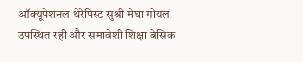ऑक्यूपेशनल थेरेपिस्ट सुश्री मेघा गोयल उपस्थित रही और समावेशी शिक्षा बेसिक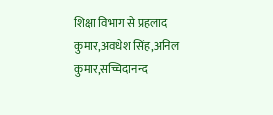शिक्षा विभाग से प्रहलाद कुमार,अवधेश सिंह,अनिल कुमार,सच्चिदानन्द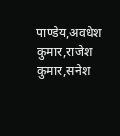पाण्डेय,अवधेश कुमार,राजेश कुमार,सनेश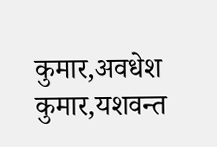कुमार,अवधेश कुमार,यशवन्त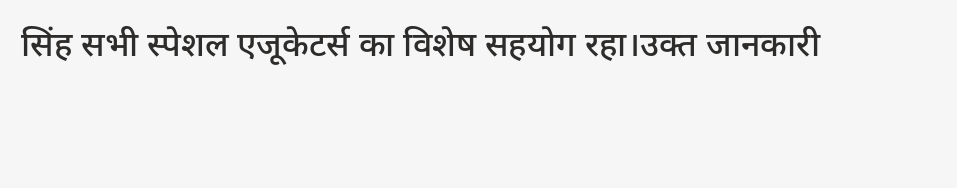सिंह सभी स्पेशल एजूकेटर्स का विशेष सहयोग रहा।उक्त जानकारी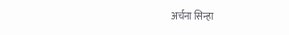अर्चना सिन्हा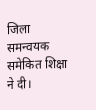जिला समन्वयक समेकित शिक्षा ने दी।